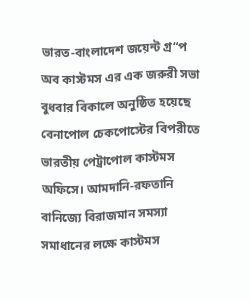ভারত-বাংলাদেশ জয়েন্ট গ্র“প অব কাস্টমস এর এক জরুরী সভা বুধবার বিকালে অনুষ্ঠিত হয়েছে বেনাপোল চেকপোস্টের বিপরীতে ভারতীয় পেট্রাপোল কাস্টমস অফিসে। আমদানি-রফতানি বানিজ্যে বিরাজমান সমস্যা সমাধানের লক্ষে কাস্টমস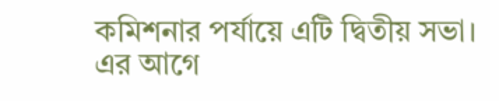কমিশনার পর্যায়ে এটি দ্বিতীয় সভা। এর আগে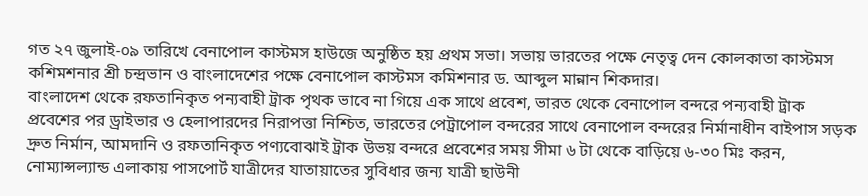গত ২৭ জুলাই-০৯ তারিখে বেনাপোল কাস্টমস হাউজে অনুষ্ঠিত হয় প্রথম সভা। সভায় ভারতের পক্ষে নেতৃত্ব দেন কোলকাতা কাস্টমস কশিমশনার শ্রী চন্দ্রভান ও বাংলাদেশের পক্ষে বেনাপোল কাস্টমস কমিশনার ড. আব্দুল মান্নান শিকদার।
বাংলাদেশ থেকে রফতানিকৃত পন্যবাহী ট্রাক পৃথক ভাবে না গিয়ে এক সাথে প্রবেশ, ভারত থেকে বেনাপোল বন্দরে পন্যবাহী ট্রাক প্রবেশের পর ড্রাইভার ও হেলাপারদের নিরাপত্তা নিশ্চিত, ভারতের পেট্রাপোল বন্দরের সাথে বেনাপোল বন্দরের নির্মানাধীন বাইপাস সড়ক দ্রুত নির্মান, আমদানি ও রফতানিকৃত পণ্যবোঝাই ট্রাক উভয় বন্দরে প্রবেশের সময় সীমা ৬ টা থেকে বাড়িয়ে ৬-৩০ মিঃ করন, নোম্যান্সল্যান্ড এলাকায় পাসপোর্ট যাত্রীদের যাতায়াতের সুবিধার জন্য যাত্রী ছাউনী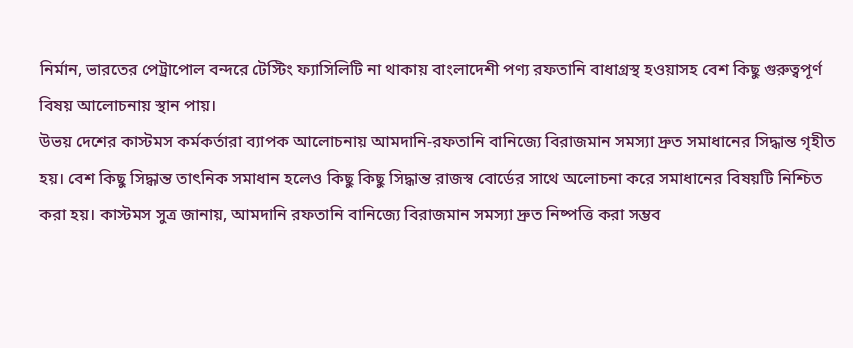নির্মান, ভারতের পেট্রাপোল বন্দরে টেস্টিং ফ্যাসিলিটি না থাকায় বাংলাদেশী পণ্য রফতানি বাধাগ্রস্থ হওয়াসহ বেশ কিছু গুরুত্বপূর্ণ বিষয় আলোচনায় স্থান পায়।
উভয় দেশের কাস্টমস কর্মকর্তারা ব্যাপক আলোচনায় আমদানি-রফতানি বানিজ্যে বিরাজমান সমস্যা দ্রুত সমাধানের সিদ্ধান্ত গৃহীত হয়। বেশ কিছু সিদ্ধান্ত তাৎনিক সমাধান হলেও কিছু কিছু সিদ্ধান্ত রাজস্ব বোর্ডের সাথে অলোচনা করে সমাধানের বিষয়টি নিশ্চিত করা হয়। কাস্টমস সুত্র জানায়, আমদানি রফতানি বানিজ্যে বিরাজমান সমস্যা দ্রুত নিষ্পত্তি করা সম্ভব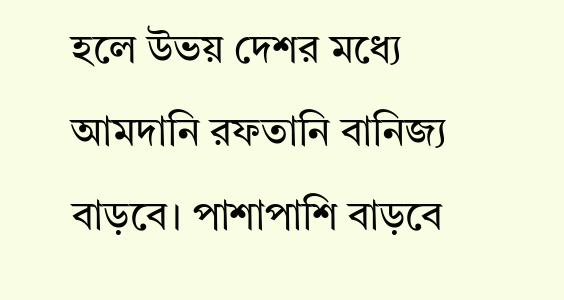হলে উভয় দেশর মধ্যে আমদানি রফতানি বানিজ্য বাড়বে। পাশাপাশি বাড়বে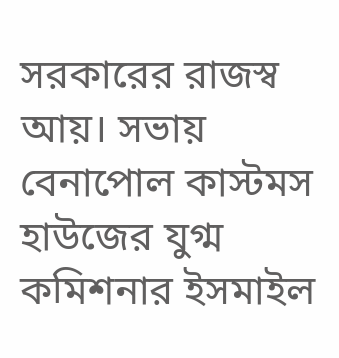সরকারের রাজস্ব আয়। সভায় বেনাপোল কাস্টমস হাউজের যুগ্ম কমিশনার ইসমাইল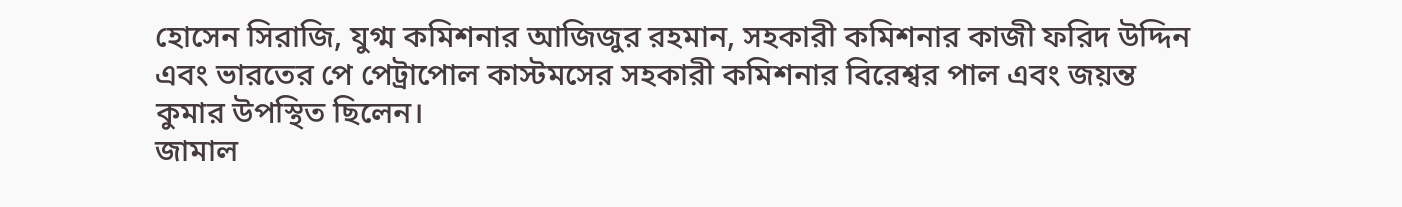হোসেন সিরাজি, যুগ্ম কমিশনার আজিজুর রহমান, সহকারী কমিশনার কাজী ফরিদ উদ্দিন এবং ভারতের পে পেট্রাপোল কাস্টমসের সহকারী কমিশনার বিরেশ্বর পাল এবং জয়ন্ত কুমার উপস্থিত ছিলেন।
জামাল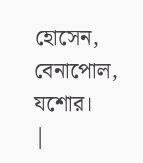হোসেন, বেনাপোল, যশোর।
|